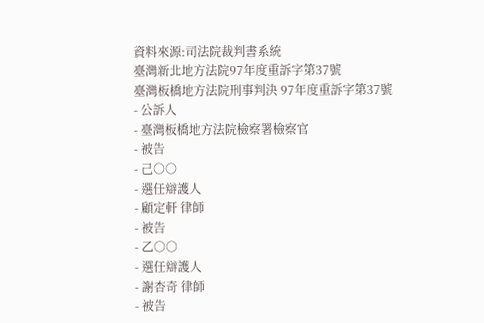資料來源:司法院裁判書系統
臺灣新北地方法院97年度重訴字第37號
臺灣板橋地方法院刑事判決 97年度重訴字第37號
- 公訴人
- 臺灣板橋地方法院檢察署檢察官
- 被告
- 己○○
- 選任辯護人
- 顧定軒 律師
- 被告
- 乙○○
- 選任辯護人
- 謝杏奇 律師
- 被告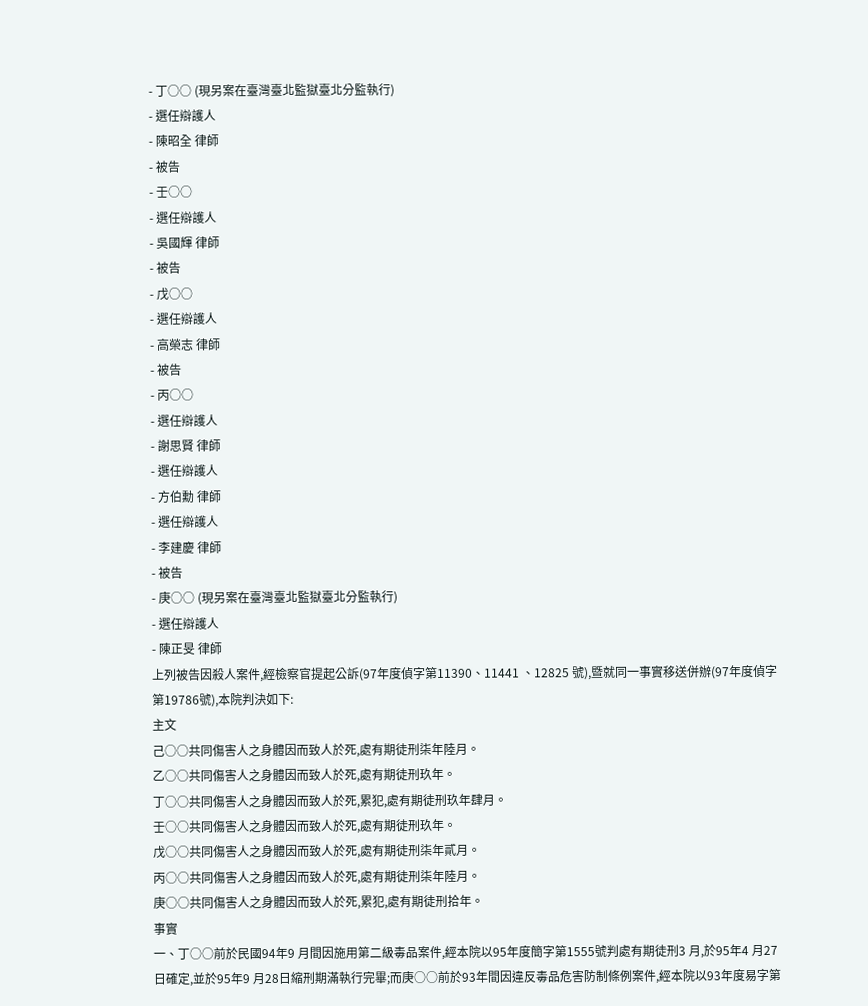- 丁○○ (現另案在臺灣臺北監獄臺北分監執行)
- 選任辯護人
- 陳昭全 律師
- 被告
- 壬○○
- 選任辯護人
- 吳國輝 律師
- 被告
- 戊○○
- 選任辯護人
- 高榮志 律師
- 被告
- 丙○○
- 選任辯護人
- 謝思賢 律師
- 選任辯護人
- 方伯勳 律師
- 選任辯護人
- 李建慶 律師
- 被告
- 庚○○ (現另案在臺灣臺北監獄臺北分監執行)
- 選任辯護人
- 陳正旻 律師
上列被告因殺人案件,經檢察官提起公訴(97年度偵字第11390、11441 、12825 號),暨就同一事實移送併辦(97年度偵字第19786號),本院判決如下:
主文
己○○共同傷害人之身體因而致人於死,處有期徒刑柒年陸月。
乙○○共同傷害人之身體因而致人於死,處有期徒刑玖年。
丁○○共同傷害人之身體因而致人於死,累犯,處有期徒刑玖年肆月。
壬○○共同傷害人之身體因而致人於死,處有期徒刑玖年。
戊○○共同傷害人之身體因而致人於死,處有期徒刑柒年貳月。
丙○○共同傷害人之身體因而致人於死,處有期徒刑柒年陸月。
庚○○共同傷害人之身體因而致人於死,累犯,處有期徒刑拾年。
事實
一、丁○○前於民國94年9 月間因施用第二級毒品案件,經本院以95年度簡字第1555號判處有期徒刑3 月,於95年4 月27日確定,並於95年9 月28日縮刑期滿執行完畢;而庚○○前於93年間因違反毒品危害防制條例案件,經本院以93年度易字第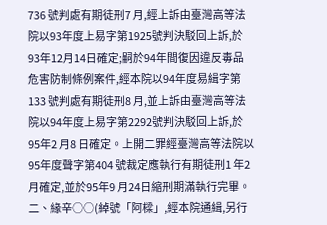736 號判處有期徒刑7 月,經上訴由臺灣高等法院以93年度上易字第1925號判決駁回上訴,於93年12月14日確定;嗣於94年間復因違反毒品危害防制條例案件,經本院以94年度易緝字第133 號判處有期徒刑8 月,並上訴由臺灣高等法院以94年度上易字第2292號判決駁回上訴,於95年2 月8 日確定。上開二罪經臺灣高等法院以95年度聲字第404 號裁定應執行有期徒刑1 年2 月確定,並於95年9 月24日縮刑期滿執行完畢。
二、緣辛○○(綽號「阿樑」,經本院通緝,另行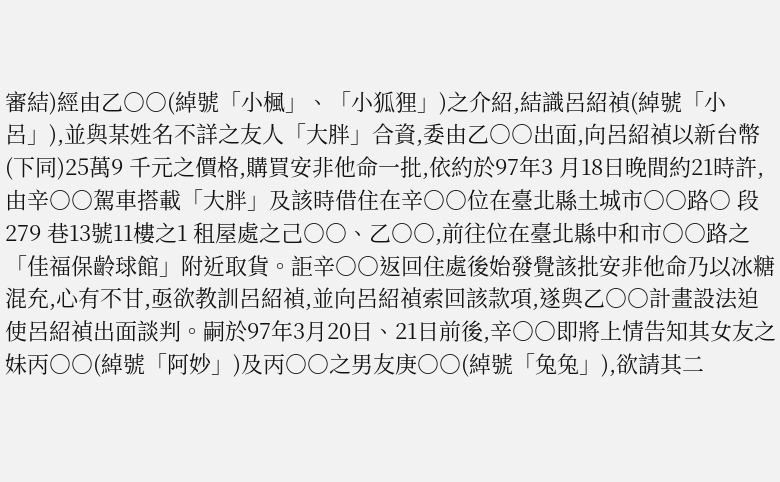審結)經由乙○○(綽號「小楓」、「小狐狸」)之介紹,結識呂紹禎(綽號「小呂」),並與某姓名不詳之友人「大胖」合資,委由乙○○出面,向呂紹禎以新台幣(下同)25萬9 千元之價格,購買安非他命一批,依約於97年3 月18日晚間約21時許,由辛○○駕車搭載「大胖」及該時借住在辛○○位在臺北縣土城市○○路○ 段279 巷13號11樓之1 租屋處之己○○、乙○○,前往位在臺北縣中和市○○路之「佳福保齡球館」附近取貨。詎辛○○返回住處後始發覺該批安非他命乃以冰糖混充,心有不甘,亟欲教訓呂紹禎,並向呂紹禎索回該款項,遂與乙○○計畫設法迫使呂紹禎出面談判。嗣於97年3月20日、21日前後,辛○○即將上情告知其女友之妹丙○○(綽號「阿妙」)及丙○○之男友庚○○(綽號「兔兔」),欲請其二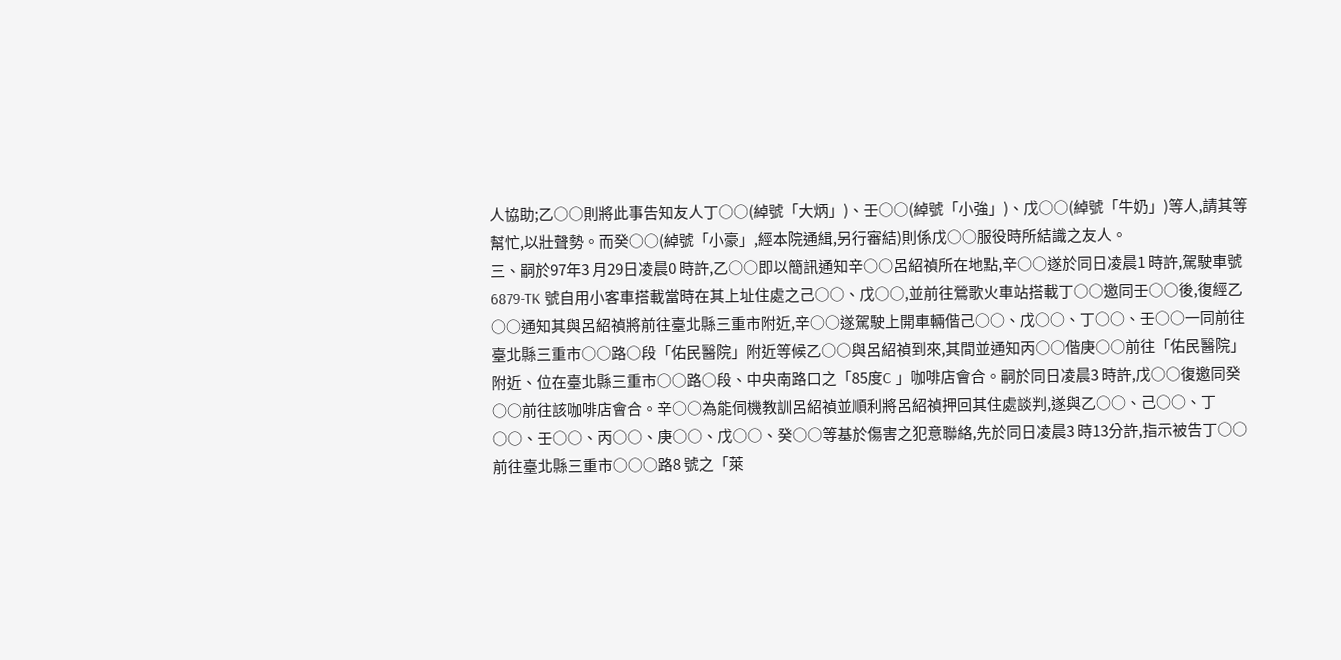人協助;乙○○則將此事告知友人丁○○(綽號「大炳」)、壬○○(綽號「小強」)、戊○○(綽號「牛奶」)等人,請其等幫忙,以壯聲勢。而癸○○(綽號「小豪」,經本院通緝,另行審結)則係戊○○服役時所結識之友人。
三、嗣於97年3 月29日凌晨0 時許,乙○○即以簡訊通知辛○○呂紹禎所在地點,辛○○遂於同日凌晨1 時許,駕駛車號6879-TK 號自用小客車搭載當時在其上址住處之己○○、戊○○,並前往鶯歌火車站搭載丁○○邀同壬○○後,復經乙○○通知其與呂紹禎將前往臺北縣三重市附近,辛○○遂駕駛上開車輛偕己○○、戊○○、丁○○、壬○○一同前往臺北縣三重市○○路○段「佑民醫院」附近等候乙○○與呂紹禎到來,其間並通知丙○○偕庚○○前往「佑民醫院」附近、位在臺北縣三重市○○路○段、中央南路口之「85度C 」咖啡店會合。嗣於同日凌晨3 時許,戊○○復邀同癸○○前往該咖啡店會合。辛○○為能伺機教訓呂紹禎並順利將呂紹禎押回其住處談判,遂與乙○○、己○○、丁○○、壬○○、丙○○、庚○○、戊○○、癸○○等基於傷害之犯意聯絡,先於同日凌晨3 時13分許,指示被告丁○○前往臺北縣三重市○○○路8 號之「萊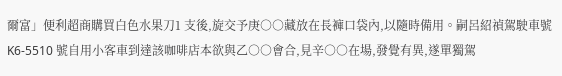爾富」便利超商購買白色水果刀1 支後,旋交予庚○○藏放在長褲口袋內,以隨時備用。嗣呂紹禎駕駛車號K6-5510 號自用小客車到達該咖啡店本欲與乙○○會合,見辛○○在場,發覺有異,遂單獨駕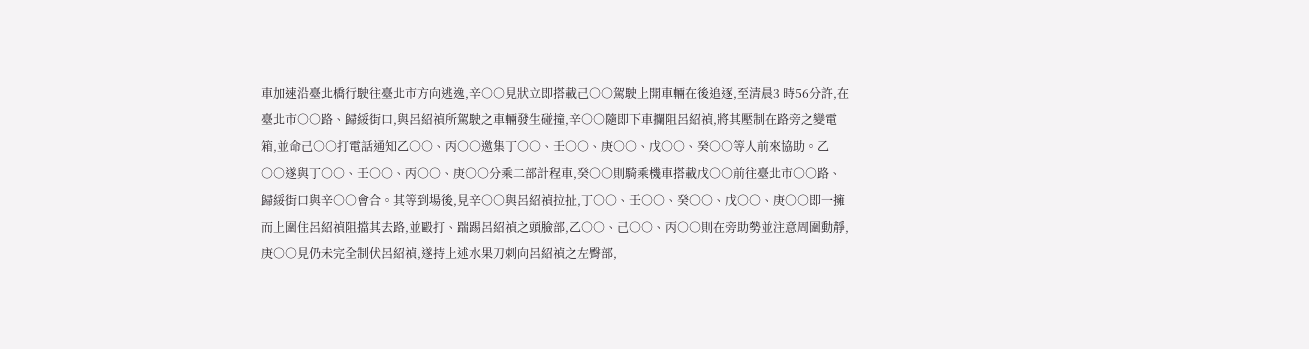車加速沿臺北橋行駛往臺北市方向逃逸,辛○○見狀立即搭載己○○駕駛上開車輛在後追逐,至清晨3 時56分許,在臺北市○○路、歸綏街口,與呂紹禎所駕駛之車輛發生碰撞,辛○○隨即下車攔阻呂紹禎,將其壓制在路旁之變電箱,並命己○○打電話通知乙○○、丙○○邀集丁○○、壬○○、庚○○、戊○○、癸○○等人前來協助。乙○○遂與丁○○、壬○○、丙○○、庚○○分乘二部計程車,癸○○則騎乘機車搭載戊○○前往臺北市○○路、歸綏街口與辛○○會合。其等到場後,見辛○○與呂紹禎拉扯,丁○○、壬○○、癸○○、戊○○、庚○○即一擁而上圍住呂紹禎阻擋其去路,並毆打、踹踢呂紹禎之頭臉部,乙○○、己○○、丙○○則在旁助勢並注意周圍動靜,庚○○見仍未完全制伏呂紹禎,遂持上述水果刀刺向呂紹禎之左臀部,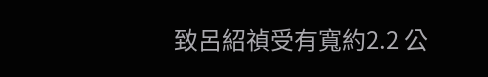致呂紹禎受有寬約2.2 公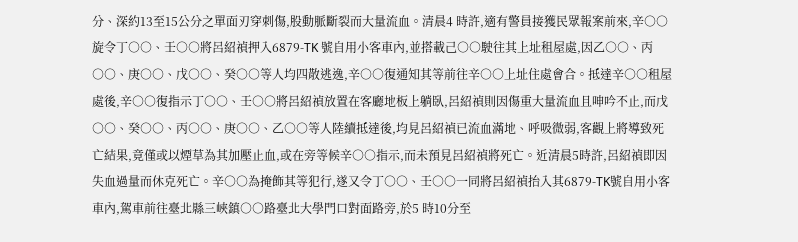分、深約13至15公分之單面刃穿刺傷,股動脈斷裂而大量流血。清晨4 時許,適有警員接獲民眾報案前來,辛○○旋令丁○○、壬○○將呂紹禎押入6879-TK 號自用小客車內,並搭載己○○駛往其上址租屋處,因乙○○、丙○○、庚○○、戊○○、癸○○等人均四散逃逸,辛○○復通知其等前往辛○○上址住處會合。抵達辛○○租屋處後,辛○○復指示丁○○、壬○○將呂紹禎放置在客廳地板上躺臥,呂紹禎則因傷重大量流血且呻吟不止,而戊○○、癸○○、丙○○、庚○○、乙○○等人陸續抵達後,均見呂紹禎已流血滿地、呼吸微弱,客觀上將導致死亡結果,竟僅或以煙草為其加壓止血,或在旁等候辛○○指示,而未預見呂紹禎將死亡。近清晨5時許,呂紹禎即因失血過量而休克死亡。辛○○為掩飾其等犯行,遂又令丁○○、壬○○一同將呂紹禎抬入其6879-TK號自用小客車內,駕車前往臺北縣三峽鎮○○路臺北大學門口對面路旁,於5 時10分至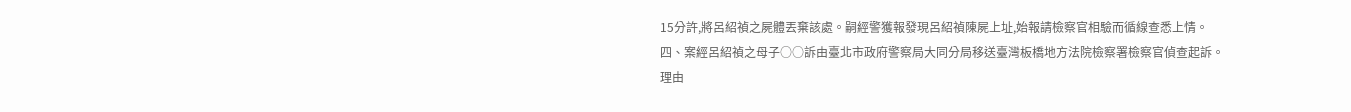15分許,將呂紹禎之屍體丟棄該處。嗣經警獲報發現呂紹禎陳屍上址,始報請檢察官相驗而循線查悉上情。
四、案經呂紹禎之母子○○訴由臺北市政府警察局大同分局移送臺灣板橋地方法院檢察署檢察官偵查起訴。
理由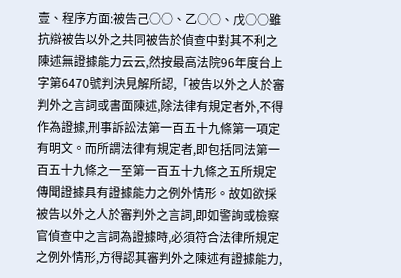壹、程序方面:被告己○○、乙○○、戊○○雖抗辯被告以外之共同被告於偵查中對其不利之陳述無證據能力云云,然按最高法院96年度台上字第6470號判決見解所認,「被告以外之人於審判外之言詞或書面陳述,除法律有規定者外,不得作為證據,刑事訴訟法第一百五十九條第一項定有明文。而所謂法律有規定者,即包括同法第一百五十九條之一至第一百五十九條之五所規定傳聞證據具有證據能力之例外情形。故如欲採被告以外之人於審判外之言詞,即如警詢或檢察官偵查中之言詞為證據時,必須符合法律所規定之例外情形,方得認其審判外之陳述有證據能力,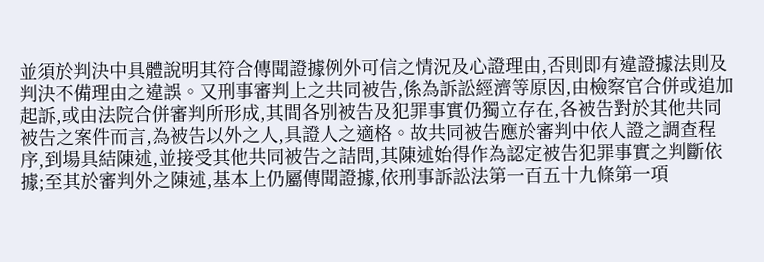並須於判決中具體說明其符合傳聞證據例外可信之情況及心證理由,否則即有違證據法則及判決不備理由之違誤。又刑事審判上之共同被告,係為訴訟經濟等原因,由檢察官合併或追加起訴,或由法院合併審判所形成,其間各別被告及犯罪事實仍獨立存在,各被告對於其他共同被告之案件而言,為被告以外之人,具證人之適格。故共同被告應於審判中依人證之調查程序,到場具結陳述,並接受其他共同被告之詰問,其陳述始得作為認定被告犯罪事實之判斷依據;至其於審判外之陳述,基本上仍屬傳聞證據,依刑事訴訟法第一百五十九條第一項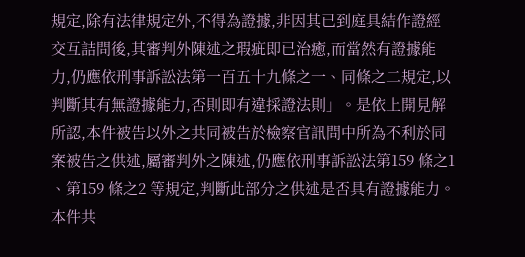規定,除有法律規定外,不得為證據,非因其已到庭具結作證經交互詰問後,其審判外陳述之瑕疵即已治癒,而當然有證據能力,仍應依刑事訴訟法第一百五十九條之一、同條之二規定,以判斷其有無證據能力,否則即有違採證法則」。是依上開見解所認,本件被告以外之共同被告於檢察官訊問中所為不利於同案被告之供述,屬審判外之陳述,仍應依刑事訴訟法第159 條之1 、第159 條之2 等規定,判斷此部分之供述是否具有證據能力。本件共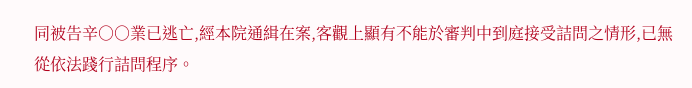同被告辛○○業已逃亡,經本院通緝在案,客觀上顯有不能於審判中到庭接受詰問之情形,已無從依法踐行詰問程序。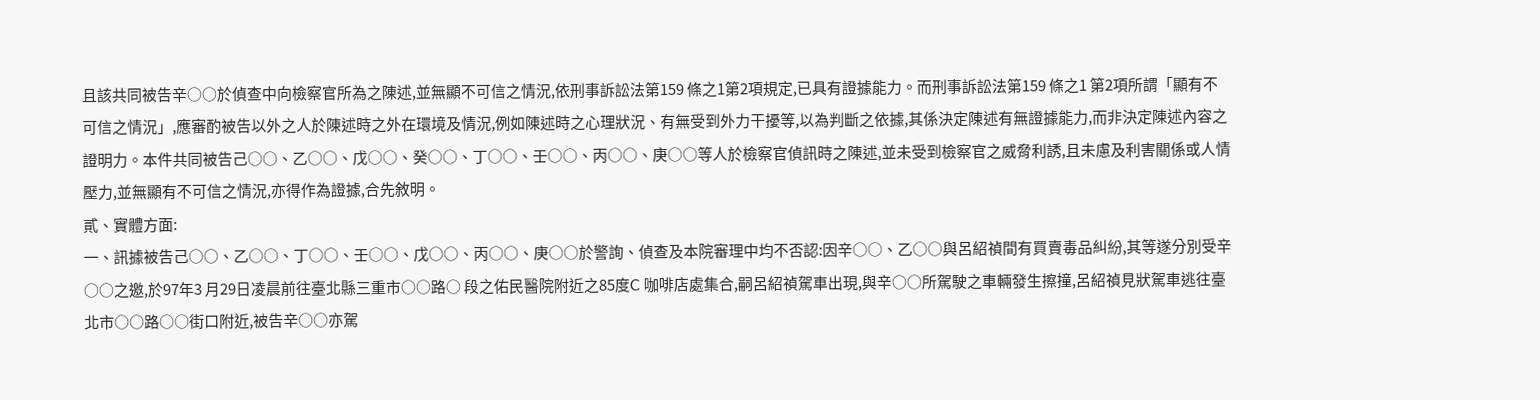且該共同被告辛○○於偵查中向檢察官所為之陳述,並無顯不可信之情況,依刑事訴訟法第159 條之1第2項規定,已具有證據能力。而刑事訴訟法第159 條之1 第2項所謂「顯有不可信之情況」,應審酌被告以外之人於陳述時之外在環境及情況,例如陳述時之心理狀況、有無受到外力干擾等,以為判斷之依據,其係決定陳述有無證據能力,而非決定陳述內容之證明力。本件共同被告己○○、乙○○、戊○○、癸○○、丁○○、壬○○、丙○○、庚○○等人於檢察官偵訊時之陳述,並未受到檢察官之威脅利誘,且未慮及利害關係或人情壓力,並無顯有不可信之情況,亦得作為證據,合先敘明。
貳、實體方面:
一、訊據被告己○○、乙○○、丁○○、壬○○、戊○○、丙○○、庚○○於警詢、偵查及本院審理中均不否認:因辛○○、乙○○與呂紹禎間有買賣毒品糾紛,其等遂分別受辛○○之邀,於97年3 月29日凌晨前往臺北縣三重市○○路○ 段之佑民醫院附近之85度C 咖啡店處集合,嗣呂紹禎駕車出現,與辛○○所駕駛之車輛發生擦撞,呂紹禎見狀駕車逃往臺北市○○路○○街口附近,被告辛○○亦駕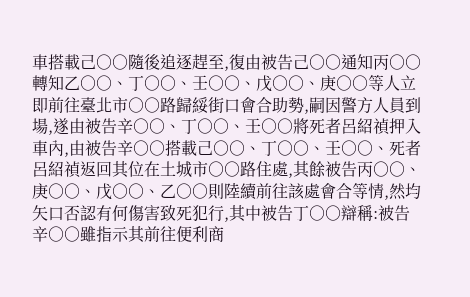車搭載己○○隨後追逐趕至,復由被告己○○通知丙○○轉知乙○○、丁○○、壬○○、戊○○、庚○○等人立即前往臺北市○○路歸綏街口會合助勢,嗣因警方人員到場,遂由被告辛○○、丁○○、壬○○將死者呂紹禎押入車內,由被告辛○○搭載己○○、丁○○、壬○○、死者呂紹禎返回其位在土城市○○路住處,其餘被告丙○○、庚○○、戊○○、乙○○則陸續前往該處會合等情,然均矢口否認有何傷害致死犯行,其中被告丁○○辯稱:被告辛○○雖指示其前往便利商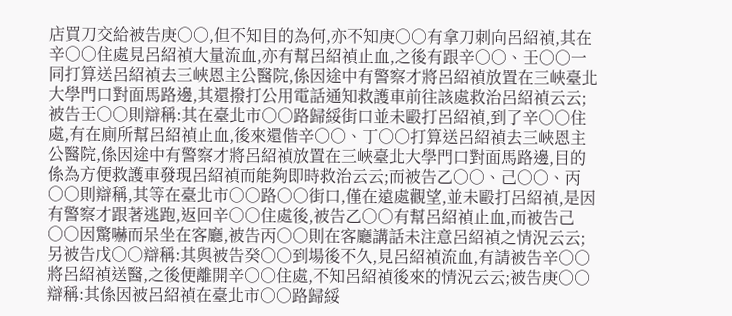店買刀交給被告庚○○,但不知目的為何,亦不知庚○○有拿刀刺向呂紹禎,其在辛○○住處見呂紹禎大量流血,亦有幫呂紹禎止血,之後有跟辛○○、壬○○一同打算送呂紹禎去三峽恩主公醫院,係因途中有警察才將呂紹禎放置在三峽臺北大學門口對面馬路邊,其還撥打公用電話通知救護車前往該處救治呂紹禎云云;被告壬○○則辯稱:其在臺北市○○路歸綏街口並未毆打呂紹禎,到了辛○○住處,有在廁所幫呂紹禎止血,後來還偕辛○○、丁○○打算送呂紹禎去三峽恩主公醫院,係因途中有警察才將呂紹禎放置在三峽臺北大學門口對面馬路邊,目的係為方便救護車發現呂紹禎而能夠即時救治云云;而被告乙○○、己○○、丙○○則辯稱,其等在臺北市○○路○○街口,僅在遠處觀望,並未毆打呂紹禎,是因有警察才跟著逃跑,返回辛○○住處後,被告乙○○有幫呂紹禎止血,而被告己○○因驚嚇而呆坐在客廳,被告丙○○則在客廳講話未注意呂紹禎之情況云云;另被告戊○○辯稱:其與被告癸○○到場後不久,見呂紹禎流血,有請被告辛○○將呂紹禎送醫,之後便離開辛○○住處,不知呂紹禎後來的情況云云;被告庚○○辯稱:其係因被呂紹禎在臺北市○○路歸綏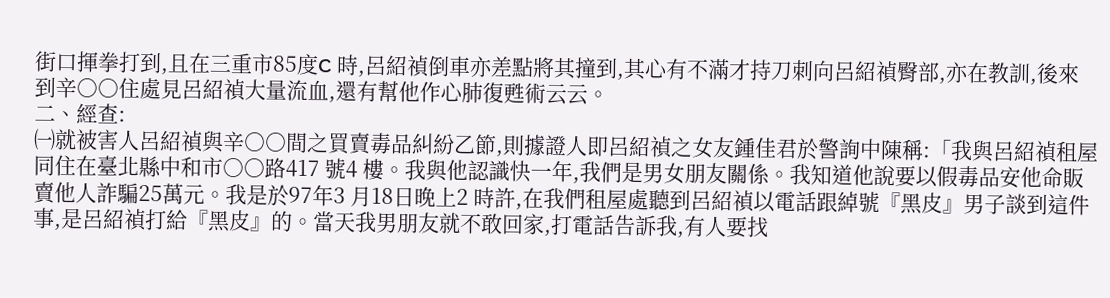街口揮拳打到,且在三重市85度C 時,呂紹禎倒車亦差點將其撞到,其心有不滿才持刀刺向呂紹禎臀部,亦在教訓,後來到辛○○住處見呂紹禎大量流血,還有幫他作心肺復甦術云云。
二、經查:
㈠就被害人呂紹禎與辛○○間之買賣毒品糾紛乙節,則據證人即呂紹禎之女友鍾佳君於警詢中陳稱:「我與呂紹禎租屋同住在臺北縣中和市○○路417 號4 樓。我與他認識快一年,我們是男女朋友關係。我知道他說要以假毒品安他命販賣他人詐騙25萬元。我是於97年3 月18日晚上2 時許,在我們租屋處聽到呂紹禎以電話跟綽號『黑皮』男子談到這件事,是呂紹禎打給『黑皮』的。當天我男朋友就不敢回家,打電話告訴我,有人要找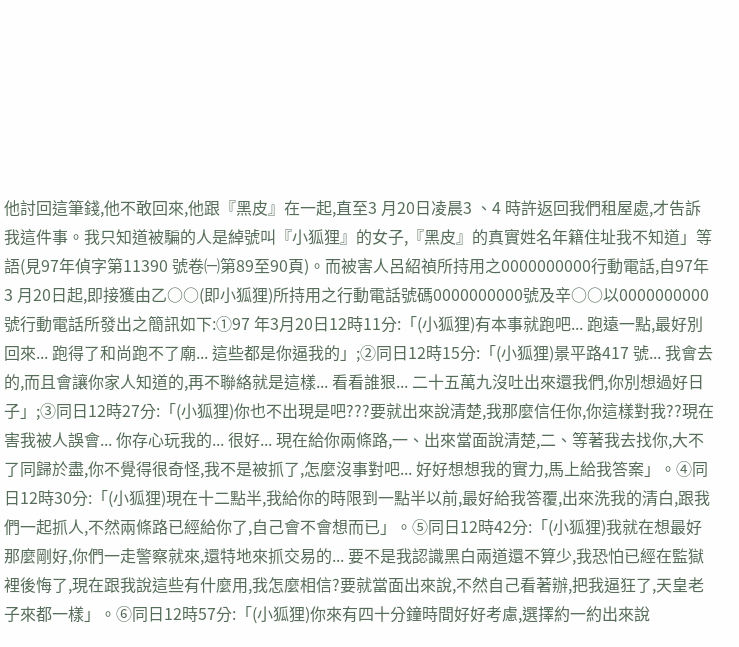他討回這筆錢,他不敢回來,他跟『黑皮』在一起,直至3 月20日凌晨3 、4 時許返回我們租屋處,才告訴我這件事。我只知道被騙的人是綽號叫『小狐狸』的女子,『黑皮』的真實姓名年籍住址我不知道」等語(見97年偵字第11390 號卷㈠第89至90頁)。而被害人呂紹禎所持用之0000000000行動電話,自97年3 月20日起,即接獲由乙○○(即小狐狸)所持用之行動電話號碼0000000000號及辛○○以0000000000號行動電話所發出之簡訊如下:①97 年3月20日12時11分:「(小狐狸)有本事就跑吧... 跑遠一點,最好別回來... 跑得了和尚跑不了廟... 這些都是你逼我的」;②同日12時15分:「(小狐狸)景平路417 號... 我會去的,而且會讓你家人知道的,再不聯絡就是這樣... 看看誰狠... 二十五萬九沒吐出來還我們,你別想過好日子」;③同日12時27分:「(小狐狸)你也不出現是吧???要就出來說清楚,我那麼信任你,你這樣對我??現在害我被人誤會... 你存心玩我的... 很好... 現在給你兩條路,一、出來當面說清楚,二、等著我去找你,大不了同歸於盡,你不覺得很奇怪,我不是被抓了,怎麼沒事對吧... 好好想想我的實力,馬上給我答案」。④同日12時30分:「(小狐狸)現在十二點半,我給你的時限到一點半以前,最好給我答覆,出來洗我的清白,跟我們一起抓人,不然兩條路已經給你了,自己會不會想而已」。⑤同日12時42分:「(小狐狸)我就在想最好那麼剛好,你們一走警察就來,還特地來抓交易的... 要不是我認識黑白兩道還不算少,我恐怕已經在監獄裡後悔了,現在跟我說這些有什麼用,我怎麼相信?要就當面出來說,不然自己看著辦,把我逼狂了,天皇老子來都一樣」。⑥同日12時57分:「(小狐狸)你來有四十分鐘時間好好考慮,選擇約一約出來說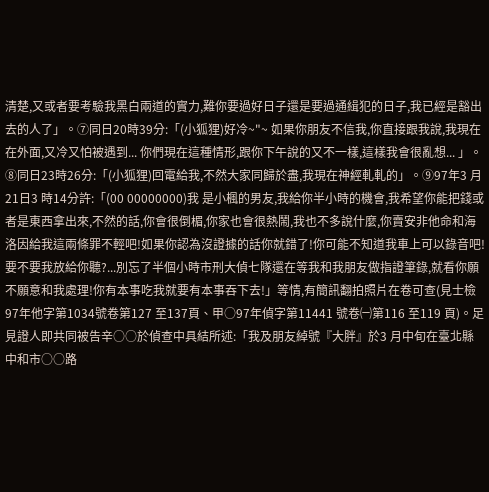清楚,又或者要考驗我黑白兩道的實力,難你要過好日子還是要過通緝犯的日子,我已經是豁出去的人了」。⑦同日20時39分:「(小狐狸)好冷~"~ 如果你朋友不信我,你直接跟我說,我現在在外面,又冷又怕被遇到... 你們現在這種情形,跟你下午說的又不一樣,這樣我會很亂想... 」。⑧同日23時26分:「(小狐狸)回電給我,不然大家同歸於盡,我現在神經軋軋的」。⑨97年3 月21日3 時14分許:「(00 00000000)我 是小楓的男友,我給你半小時的機會,我希望你能把錢或者是東西拿出來,不然的話,你會很倒楣,你家也會很熱鬧,我也不多說什麼,你賣安非他命和海洛因給我這兩條罪不輕吧!如果你認為沒證據的話你就錯了!你可能不知道我車上可以錄音吧!要不要我放給你聽?...別忘了半個小時市刑大偵七隊還在等我和我朋友做指證筆錄,就看你願不願意和我處理!你有本事吃我就要有本事吞下去!」等情,有簡訊翻拍照片在卷可查(見士檢97年他字第1034號卷第127 至137頁、甲○97年偵字第11441 號卷㈠第116 至119 頁)。足見證人即共同被告辛○○於偵查中具結所述:「我及朋友綽號『大胖』於3 月中旬在臺北縣中和市○○路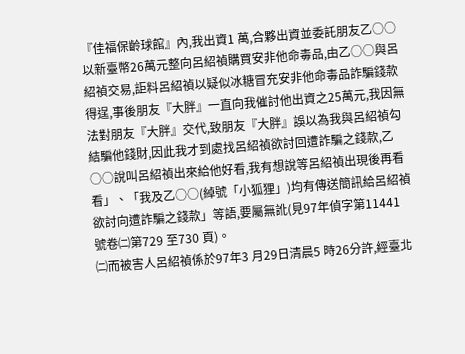『佳福保齡球館』內,我出資1 萬,合夥出資並委託朋友乙○○以新臺幣26萬元整向呂紹禎購買安非他命毒品,由乙○○與呂紹禎交易,詎料呂紹禎以疑似冰糖冒充安非他命毒品詐騙錢款得逞,事後朋友『大胖』一直向我催討他出資之25萬元,我因無法對朋友『大胖』交代,致朋友『大胖』誤以為我與呂紹禎勾結騙他錢財,因此我才到處找呂紹禎欲討回遭詐騙之錢款,乙○○說叫呂紹禎出來給他好看,我有想說等呂紹禎出現後再看看」、「我及乙○○(綽號「小狐狸」)均有傳送簡訊給呂紹禎欲討向遭詐騙之錢款」等語,要屬無訛(見97年偵字第11441 號卷㈡第729 至730 頁)。
㈡而被害人呂紹禎係於97年3 月29日清晨5 時26分許,經臺北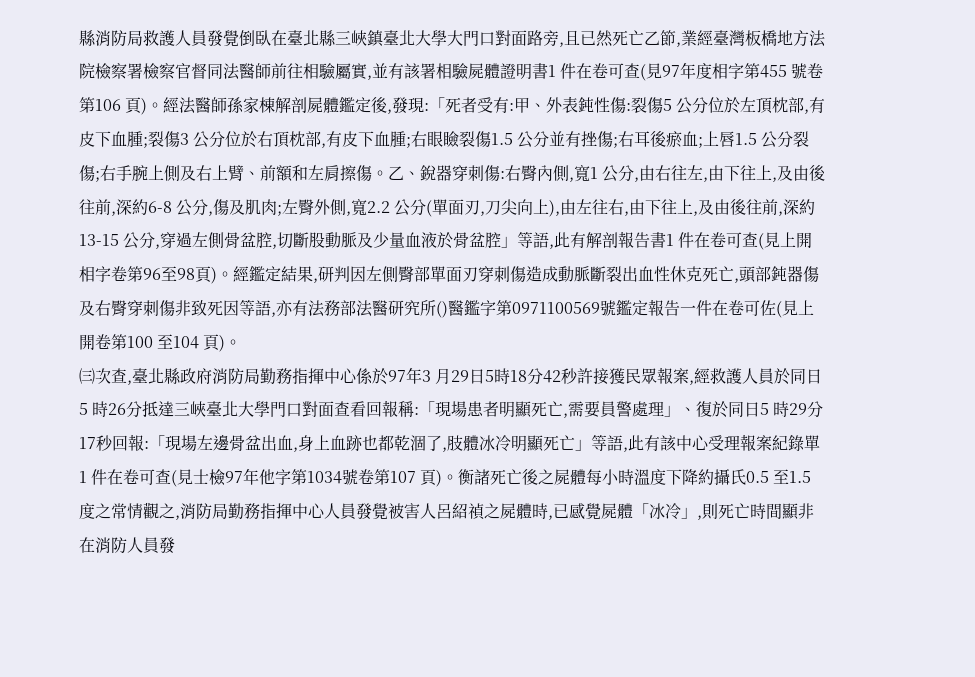縣消防局救護人員發覺倒臥在臺北縣三峽鎮臺北大學大門口對面路旁,且已然死亡乙節,業經臺灣板橋地方法院檢察署檢察官督同法醫師前往相驗屬實,並有該署相驗屍體證明書1 件在卷可查(見97年度相字第455 號卷第106 頁)。經法醫師孫家棟解剖屍體鑑定後,發現:「死者受有:甲、外表鈍性傷:裂傷5 公分位於左頂枕部,有皮下血腫;裂傷3 公分位於右頂枕部,有皮下血腫;右眼瞼裂傷1.5 公分並有挫傷;右耳後瘀血;上唇1.5 公分裂傷;右手腕上側及右上臂、前額和左肩擦傷。乙、銳器穿刺傷:右臀內側,寬1 公分,由右往左,由下往上,及由後往前,深約6-8 公分,傷及肌肉;左臀外側,寬2.2 公分(單面刃,刀尖向上),由左往右,由下往上,及由後往前,深約13-15 公分,穿過左側骨盆腔,切斷股動脈及少量血液於骨盆腔」等語,此有解剖報告書1 件在卷可查(見上開相字卷第96至98頁)。經鑑定結果,研判因左側臀部單面刃穿刺傷造成動脈斷裂出血性休克死亡,頭部鈍器傷及右臀穿刺傷非致死因等語,亦有法務部法醫研究所()醫鑑字第0971100569號鑑定報告一件在卷可佐(見上開卷第100 至104 頁)。
㈢次查,臺北縣政府消防局勤務指揮中心係於97年3 月29日5時18分42秒許接獲民眾報案,經救護人員於同日5 時26分抵達三峽臺北大學門口對面查看回報稱:「現場患者明顯死亡,需要員警處理」、復於同日5 時29分17秒回報:「現場左邊骨盆出血,身上血跡也都乾涸了,肢體冰冷明顯死亡」等語,此有該中心受理報案紀錄單1 件在卷可查(見士檢97年他字第1034號卷第107 頁)。衡諸死亡後之屍體每小時溫度下降約攝氏0.5 至1.5 度之常情觀之,消防局勤務指揮中心人員發覺被害人呂紹禎之屍體時,已感覺屍體「冰冷」,則死亡時間顯非在消防人員發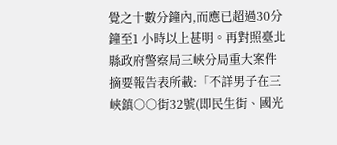覺之十數分鐘內,而應已超過30分鐘至1 小時以上甚明。再對照臺北縣政府警察局三峽分局重大案件摘要報告表所載:「不詳男子在三峽鎮○○街32號(即民生街、國光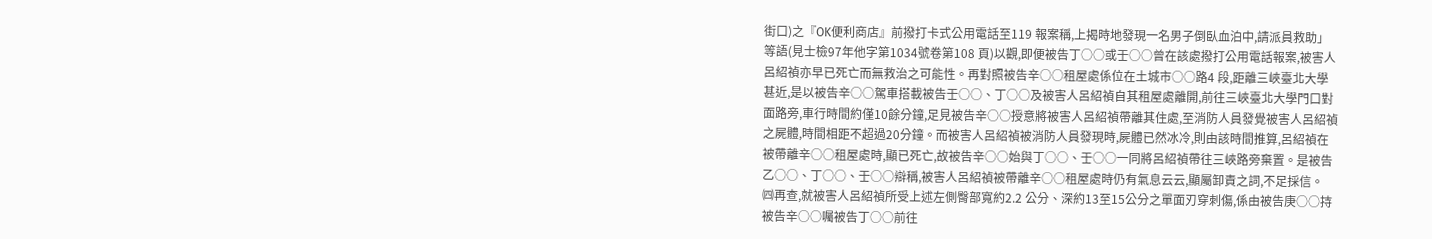街口)之『OK便利商店』前撥打卡式公用電話至119 報案稱,上揭時地發現一名男子倒臥血泊中,請派員救助」等語(見士檢97年他字第1034號卷第108 頁)以觀,即便被告丁○○或壬○○曾在該處撥打公用電話報案,被害人呂紹禎亦早已死亡而無救治之可能性。再對照被告辛○○租屋處係位在土城市○○路4 段,距離三峽臺北大學甚近,是以被告辛○○駕車搭載被告壬○○、丁○○及被害人呂紹禎自其租屋處離開,前往三峽臺北大學門口對面路旁,車行時間約僅10餘分鐘,足見被告辛○○授意將被害人呂紹禎帶離其住處,至消防人員發覺被害人呂紹禎之屍體,時間相距不超過20分鐘。而被害人呂紹禎被消防人員發現時,屍體已然冰冷,則由該時間推算,呂紹禎在被帶離辛○○租屋處時,顯已死亡,故被告辛○○始與丁○○、壬○○一同將呂紹禎帶往三峽路旁棄置。是被告乙○○、丁○○、壬○○辯稱,被害人呂紹禎被帶離辛○○租屋處時仍有氣息云云,顯屬卸責之詞,不足採信。
㈣再查,就被害人呂紹禎所受上述左側臀部寬約2.2 公分、深約13至15公分之單面刃穿刺傷,係由被告庚○○持被告辛○○囑被告丁○○前往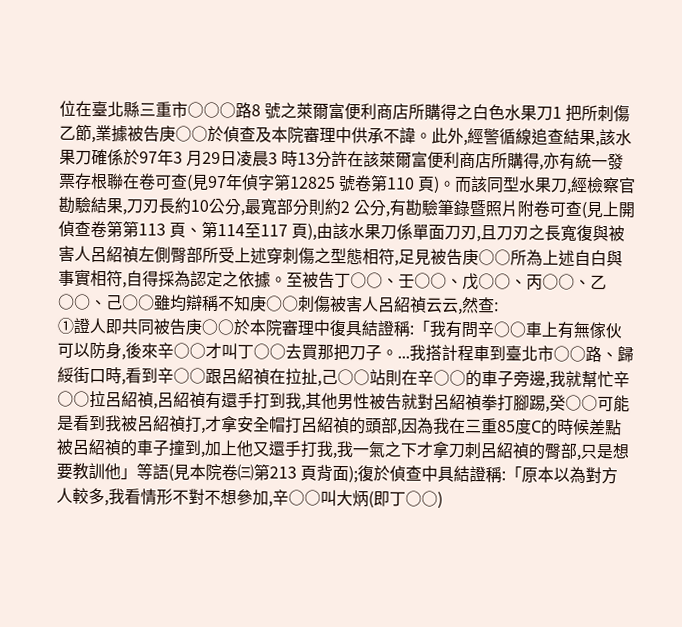位在臺北縣三重市○○○路8 號之萊爾富便利商店所購得之白色水果刀1 把所刺傷乙節,業據被告庚○○於偵查及本院審理中供承不諱。此外,經警循線追查結果,該水果刀確係於97年3 月29日凌晨3 時13分許在該萊爾富便利商店所購得,亦有統一發票存根聯在卷可查(見97年偵字第12825 號卷第110 頁)。而該同型水果刀,經檢察官勘驗結果,刀刃長約10公分,最寬部分則約2 公分,有勘驗筆錄暨照片附卷可查(見上開偵查卷第第113 頁、第114至117 頁),由該水果刀係單面刀刃,且刀刃之長寬復與被害人呂紹禎左側臀部所受上述穿刺傷之型態相符,足見被告庚○○所為上述自白與事實相符,自得採為認定之依據。至被告丁○○、壬○○、戊○○、丙○○、乙○○、己○○雖均辯稱不知庚○○刺傷被害人呂紹禎云云,然查:
①證人即共同被告庚○○於本院審理中復具結證稱:「我有問辛○○車上有無傢伙可以防身,後來辛○○才叫丁○○去買那把刀子。...我搭計程車到臺北市○○路、歸綏街口時,看到辛○○跟呂紹禎在拉扯,己○○站則在辛○○的車子旁邊,我就幫忙辛○○拉呂紹禎,呂紹禎有還手打到我,其他男性被告就對呂紹禎拳打腳踢,癸○○可能是看到我被呂紹禎打,才拿安全帽打呂紹禎的頭部,因為我在三重85度C的時候差點被呂紹禎的車子撞到,加上他又還手打我,我一氣之下才拿刀刺呂紹禎的臀部,只是想要教訓他」等語(見本院卷㈢第213 頁背面);復於偵查中具結證稱:「原本以為對方人較多,我看情形不對不想參加,辛○○叫大炳(即丁○○)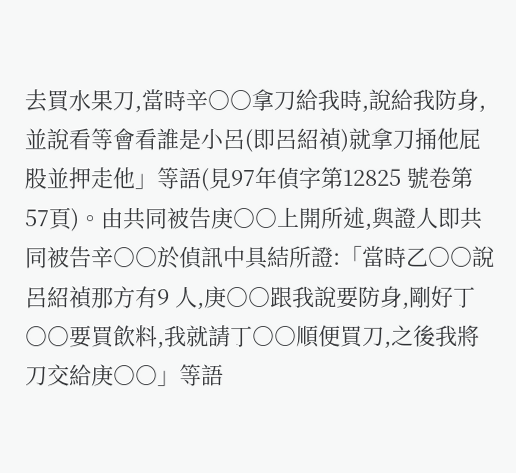去買水果刀,當時辛○○拿刀給我時,說給我防身,並說看等會看誰是小呂(即呂紹禎)就拿刀捅他屁股並押走他」等語(見97年偵字第12825 號卷第57頁)。由共同被告庚○○上開所述,與證人即共同被告辛○○於偵訊中具結所證:「當時乙○○說呂紹禎那方有9 人,庚○○跟我說要防身,剛好丁○○要買飲料,我就請丁○○順便買刀,之後我將刀交給庚○○」等語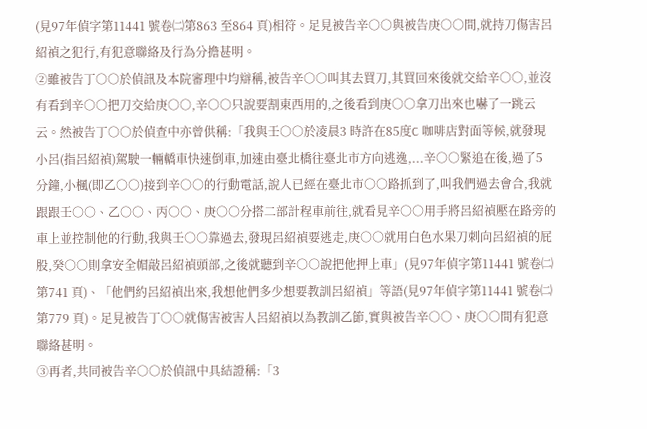(見97年偵字第11441 號卷㈡第863 至864 頁)相符。足見被告辛○○與被告庚○○間,就持刀傷害呂紹禎之犯行,有犯意聯絡及行為分擔甚明。
②雖被告丁○○於偵訊及本院審理中均辯稱,被告辛○○叫其去買刀,其買回來後就交給辛○○,並沒有看到辛○○把刀交給庚○○,辛○○只說要割東西用的,之後看到庚○○拿刀出來也嚇了一跳云云。然被告丁○○於偵查中亦曾供稱:「我與壬○○於凌晨3 時許在85度C 咖啡店對面等候,就發現小呂(指呂紹禎)駕駛一輛轎車快速倒車,加速由臺北橋往臺北市方向逃逸,...辛○○緊追在後,過了5 分鐘,小楓(即乙○○)接到辛○○的行動電話,說人已經在臺北市○○路抓到了,叫我們過去會合,我就跟跟壬○○、乙○○、丙○○、庚○○分搭二部計程車前往,就看見辛○○用手將呂紹禎壓在路旁的車上並控制他的行動,我與壬○○靠過去,發現呂紹禎要逃走,庚○○就用白色水果刀刺向呂紹禎的屁股,癸○○則拿安全帽敲呂紹禎頭部,之後就聽到辛○○說把他押上車」(見97年偵字第11441 號卷㈡第741 頁)、「他們約呂紹禎出來,我想他們多少想要教訓呂紹禎」等語(見97年偵字第11441 號卷㈡第779 頁)。足見被告丁○○就傷害被害人呂紹禎以為教訓乙節,實與被告辛○○、庚○○間有犯意聯絡甚明。
③再者,共同被告辛○○於偵訊中具結證稱:「3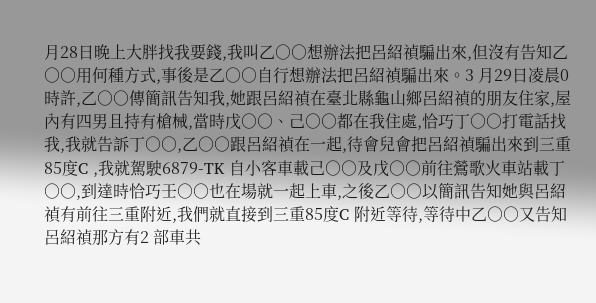月28日晚上大胖找我要錢,我叫乙○○想辦法把呂紹禎騙出來,但沒有告知乙○○用何種方式,事後是乙○○自行想辦法把呂紹禎騙出來。3 月29日凌晨0 時許,乙○○傳簡訊告知我,她跟呂紹禎在臺北縣龜山鄉呂紹禎的朋友住家,屋內有四男且持有槍械,當時戊○○、己○○都在我住處,恰巧丁○○打電話找我,我就告訴丁○○,乙○○跟呂紹禎在一起,待會兒會把呂紹禎騙出來到三重85度C ,我就駕駛6879-TK 自小客車載己○○及戊○○前往鶯歌火車站載丁○○,到達時恰巧壬○○也在場就一起上車,之後乙○○以簡訊告知她與呂紹禎有前往三重附近,我們就直接到三重85度C 附近等待,等待中乙○○又告知呂紹禎那方有2 部車共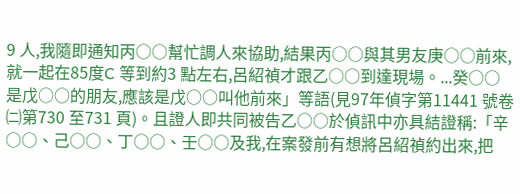9 人,我隨即通知丙○○幫忙調人來協助,結果丙○○與其男友庚○○前來,就一起在85度C 等到約3 點左右,呂紹禎才跟乙○○到達現場。...癸○○是戊○○的朋友,應該是戊○○叫他前來」等語(見97年偵字第11441 號卷㈡第730 至731 頁)。且證人即共同被告乙○○於偵訊中亦具結證稱:「辛○○、己○○、丁○○、壬○○及我,在案發前有想將呂紹禎約出來,把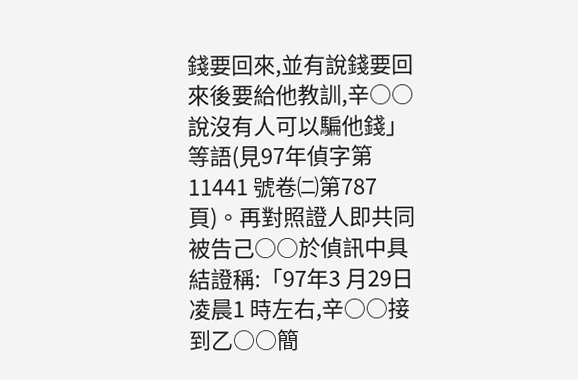錢要回來,並有說錢要回來後要給他教訓,辛○○說沒有人可以騙他錢」等語(見97年偵字第11441 號卷㈡第787頁)。再對照證人即共同被告己○○於偵訊中具結證稱:「97年3 月29日凌晨1 時左右,辛○○接到乙○○簡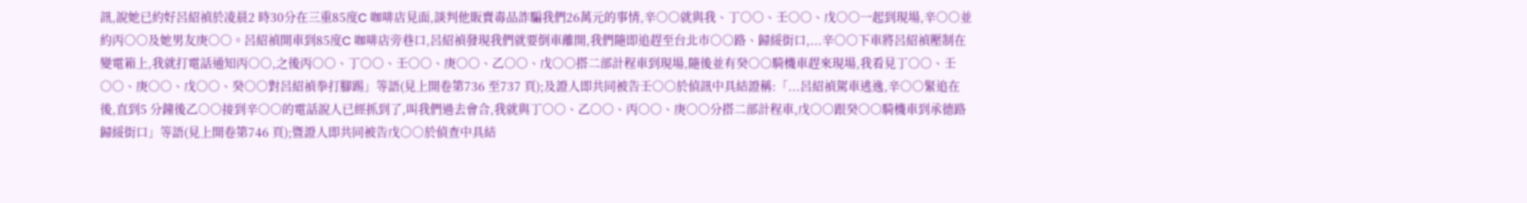訊,說她已約好呂紹禎於凌晨2 時30分在三重85度C 咖啡店見面,談判他販賣毒品詐騙我們26萬元的事情,辛○○就與我、丁○○、壬○○、戊○○一起到現場,辛○○並約丙○○及她男友庚○○。呂紹禎開車到85度C 咖啡店旁巷口,呂紹禎發現我們就要倒車離開,我們隨即追趕至台北市○○路、歸綏街口,...辛○○下車將呂紹禎壓制在變電箱上,我就打電話通知丙○○,之後丙○○、丁○○、壬○○、庚○○、乙○○、戊○○搭二部計程車到現場,隨後並有癸○○騎機車趕來現場,我看見丁○○、壬○○、庚○○、戊○○、癸○○對呂紹禎拳打腳踢」等語(見上開卷第736 至737 頁);及證人即共同被告壬○○於偵訊中具結證稱:「...呂紹禎駕車逃逸,辛○○緊追在後,直到5 分鐘後乙○○接到辛○○的電話說人已經抓到了,叫我們過去會合,我就與丁○○、乙○○、丙○○、庚○○分搭二部計程車,戊○○跟癸○○騎機車到承德路歸綏街口」等語(見上開卷第746 頁);暨證人即共同被告戊○○於偵查中具結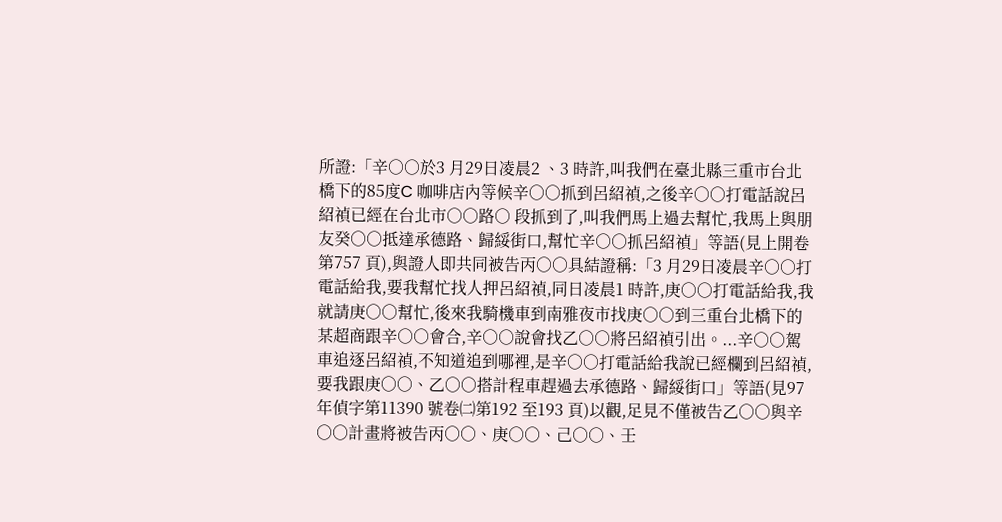所證:「辛○○於3 月29日凌晨2 、3 時許,叫我們在臺北縣三重市台北橋下的85度C 咖啡店內等候辛○○抓到呂紹禎,之後辛○○打電話說呂紹禎已經在台北市○○路○ 段抓到了,叫我們馬上過去幫忙,我馬上與朋友癸○○抵達承德路、歸綏街口,幫忙辛○○抓呂紹禎」等語(見上開卷第757 頁),與證人即共同被告丙○○具結證稱:「3 月29日凌晨辛○○打電話給我,要我幫忙找人押呂紹禎,同日凌晨1 時許,庚○○打電話給我,我就請庚○○幫忙,後來我騎機車到南雅夜市找庚○○到三重台北橋下的某超商跟辛○○會合,辛○○說會找乙○○將呂紹禎引出。...辛○○駕車追逐呂紹禎,不知道追到哪裡,是辛○○打電話給我說已經欄到呂紹禎,要我跟庚○○、乙○○搭計程車趕過去承德路、歸綏街口」等語(見97年偵字第11390 號卷㈡第192 至193 頁)以觀,足見不僅被告乙○○與辛○○計畫將被告丙○○、庚○○、己○○、壬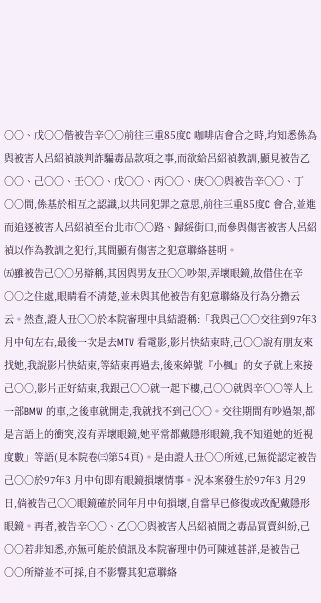○○、戊○○偕被告辛○○前往三重85度C 咖啡店會合之時,均知悉係為與被害人呂紹禎談判詐騙毒品款項之事,而欲給呂紹禎教訓,顯見被告乙○○、己○○、壬○○、戊○○、丙○○、庚○○與被告辛○○、丁○○間,係基於相互之認識,以共同犯罪之意思,前往三重85度C 會合,並進而追逐被害人呂紹禎至台北市○○路、歸綏街口,而參與傷害被害人呂紹禎以作為教訓之犯行,其間顯有傷害之犯意聯絡甚明。
㈤雖被告己○○另辯稱,其因與男友丑○○吵架,弄壞眼鏡,故借住在辛○○之住處,眼睛看不清楚,並未與其他被告有犯意聯絡及行為分擔云云。然查,證人丑○○於本院審理中具結證稱:「我與己○○交往到97年3 月中旬左右,最後一次是去MTV 看電影,影片快結束時,己○○說有朋友來找她,我說影片快結束,等結束再過去,後來綽號『小楓』的女子就上來接己○○,影片正好結束,我跟己○○就一起下樓,己○○就與辛○○等人上一部BMW 的車,之後車就開走,我就找不到己○○。交往期間有吵過架,都是言語上的衝突,沒有弄壞眼鏡,她平常都戴隱形眼鏡,我不知道她的近視度數」等語(見本院卷㈢第54頁)。是由證人丑○○所述,已無從認定被告己○○於97年3 月中旬即有眼鏡損壞情事。況本案發生於97年3 月29日,倘被告己○○眼鏡確於同年月中旬損壞,自當早已修復或改配戴隱形眼鏡。再者,被告辛○○、乙○○與被害人呂紹禎間之毒品買賣糾紛,己○○若非知悉,亦無可能於偵訊及本院審理中仍可陳述甚詳,是被告己○○所辯並不可採,自不影響其犯意聯絡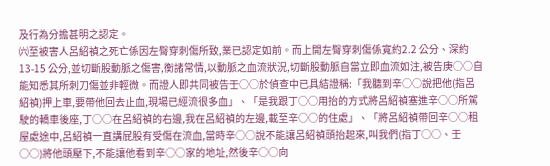及行為分擔甚明之認定。
㈥至被害人呂紹禎之死亡係因左臀穿刺傷所致,業已認定如前。而上開左臀穿刺傷係寬約2.2 公分、深約13-15 公分,並切斷股動脈之傷害,衡諸常情,以動脈之血流狀況,切斷股動脈自當立即血流如注,被告庚○○自能知悉其所刺刀傷並非輕微。而證人即共同被告壬○○於偵查中已具結證稱:「我聽到辛○○說把他(指呂紹禎)押上車,要帶他回去止血,現場已經流很多血」、「是我跟丁○○用抬的方式將呂紹禎塞進辛○○所駕駛的轎車後座,丁○○在呂紹禎的右邊,我在呂紹禎的左邊,載至辛○○的住處」、「將呂紹禎帶回辛○○租屋處途中,呂紹禎一直講屁股有受傷在流血,當時辛○○說不能讓呂紹禎頭抬起來,叫我們(指丁○○、壬○○)將他頭壓下,不能讓他看到辛○○家的地址,然後辛○○向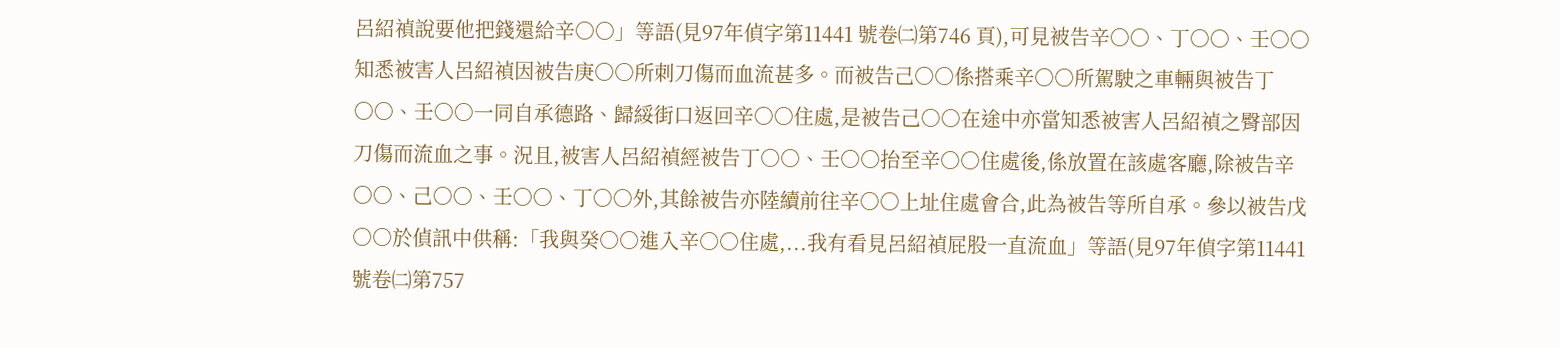呂紹禎說要他把錢還給辛○○」等語(見97年偵字第11441 號卷㈡第746 頁),可見被告辛○○、丁○○、壬○○知悉被害人呂紹禎因被告庚○○所刺刀傷而血流甚多。而被告己○○係搭乘辛○○所駕駛之車輛與被告丁○○、壬○○一同自承德路、歸綏街口返回辛○○住處,是被告己○○在途中亦當知悉被害人呂紹禎之臀部因刀傷而流血之事。況且,被害人呂紹禎經被告丁○○、壬○○抬至辛○○住處後,係放置在該處客廳,除被告辛○○、己○○、壬○○、丁○○外,其餘被告亦陸續前往辛○○上址住處會合,此為被告等所自承。參以被告戊○○於偵訊中供稱:「我與癸○○進入辛○○住處,...我有看見呂紹禎屁股一直流血」等語(見97年偵字第11441 號卷㈡第757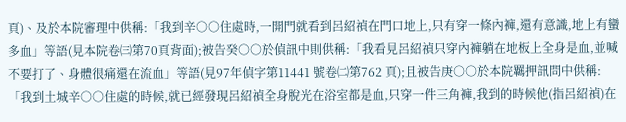頁)、及於本院審理中供稱:「我到辛○○住處時,一開門就看到呂紹禎在門口地上,只有穿一條內褲,還有意識,地上有蠻多血」等語(見本院卷㈢第70頁背面);被告癸○○於偵訊中則供稱:「我看見呂紹禎只穿內褲躺在地板上全身是血,並喊不要打了、身體很痛還在流血」等語(見97年偵字第11441 號卷㈡第762 頁);且被告庚○○於本院羈押訊問中供稱:「我到土城辛○○住處的時候,就已經發現呂紹禎全身脫光在浴室都是血,只穿一件三角褲,我到的時候他(指呂紹禎)在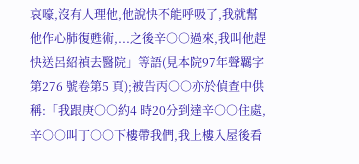哀嚎,沒有人理他,他說快不能呼吸了,我就幫他作心肺復甦術,...之後辛○○過來,我叫他趕快送呂紹禎去醫院」等語(見本院97年聲羈字第276 號卷第5 頁);被告丙○○亦於偵查中供稱:「我跟庚○○約4 時20分到達辛○○住處,辛○○叫丁○○下樓帶我們,我上樓入屋後看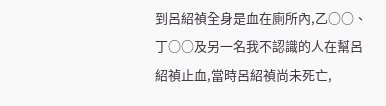到呂紹禎全身是血在廁所內,乙○○、丁○○及另一名我不認識的人在幫呂紹禎止血,當時呂紹禎尚未死亡,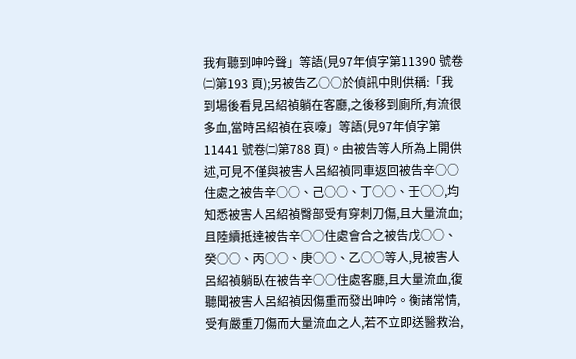我有聽到呻吟聲」等語(見97年偵字第11390 號卷㈡第193 頁);另被告乙○○於偵訊中則供稱:「我到場後看見呂紹禎躺在客廳,之後移到廁所,有流很多血,當時呂紹禎在哀嚎」等語(見97年偵字第11441 號卷㈡第788 頁)。由被告等人所為上開供述,可見不僅與被害人呂紹禎同車返回被告辛○○住處之被告辛○○、己○○、丁○○、壬○○,均知悉被害人呂紹禎臀部受有穿刺刀傷,且大量流血;且陸續抵達被告辛○○住處會合之被告戊○○、癸○○、丙○○、庚○○、乙○○等人,見被害人呂紹禎躺臥在被告辛○○住處客廳,且大量流血,復聽聞被害人呂紹禎因傷重而發出呻吟。衡諸常情,受有嚴重刀傷而大量流血之人,若不立即送醫救治,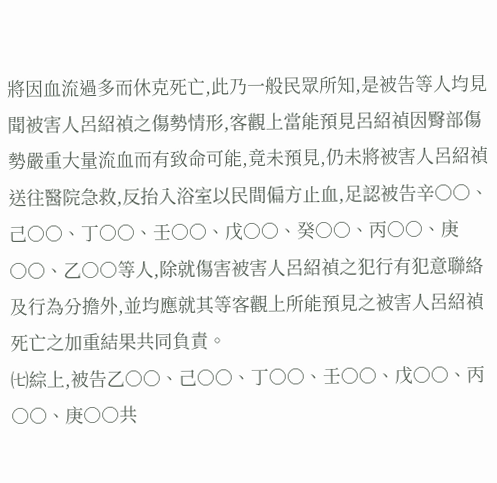將因血流過多而休克死亡,此乃一般民眾所知,是被告等人均見聞被害人呂紹禎之傷勢情形,客觀上當能預見呂紹禎因臀部傷勢嚴重大量流血而有致命可能,竟未預見,仍未將被害人呂紹禎送往醫院急救,反抬入浴室以民間偏方止血,足認被告辛○○、己○○、丁○○、壬○○、戊○○、癸○○、丙○○、庚○○、乙○○等人,除就傷害被害人呂紹禎之犯行有犯意聯絡及行為分擔外,並均應就其等客觀上所能預見之被害人呂紹禎死亡之加重結果共同負責。
㈦綜上,被告乙○○、己○○、丁○○、壬○○、戊○○、丙○○、庚○○共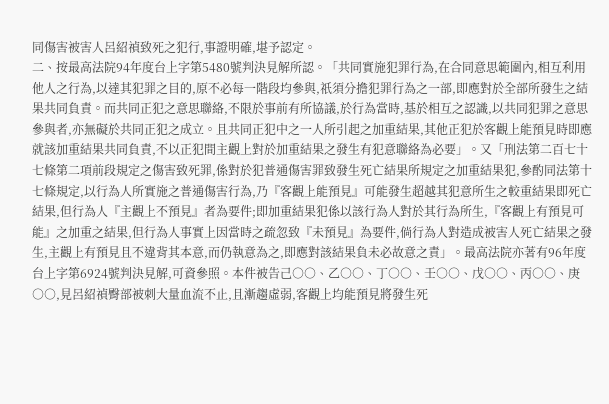同傷害被害人呂紹禎致死之犯行,事證明確,堪予認定。
二、按最高法院94年度台上字第5480號判決見解所認。「共同實施犯罪行為,在合同意思範圍內,相互利用他人之行為,以達其犯罪之目的,原不必每一階段均參與,祇須分擔犯罪行為之一部,即應對於全部所發生之結果共同負責。而共同正犯之意思聯絡,不限於事前有所協議,於行為當時,基於相互之認識,以共同犯罪之意思參與者,亦無礙於共同正犯之成立。且共同正犯中之一人所引起之加重結果,其他正犯於客觀上能預見時即應就該加重結果共同負責,不以正犯間主觀上對於加重結果之發生有犯意聯絡為必要」。又「刑法第二百七十七條第二項前段規定之傷害致死罪,係對於犯普通傷害罪致發生死亡結果所規定之加重結果犯,參酌同法第十七條規定,以行為人所實施之普通傷害行為,乃『客觀上能預見』可能發生超越其犯意所生之較重結果即死亡結果,但行為人『主觀上不預見』者為要件;即加重結果犯係以該行為人對於其行為所生,『客觀上有預見可能』之加重之結果,但行為人事實上因當時之疏忽致『未預見』為要件,倘行為人對造成被害人死亡結果之發生,主觀上有預見且不違背其本意,而仍執意為之,即應對該結果負未必故意之責」。最高法院亦著有96年度台上字第6924號判決見解,可資參照。本件被告己○○、乙○○、丁○○、壬○○、戊○○、丙○○、庚○○,見呂紹禎臀部被刺大量血流不止,且漸趨虛弱,客觀上均能預見將發生死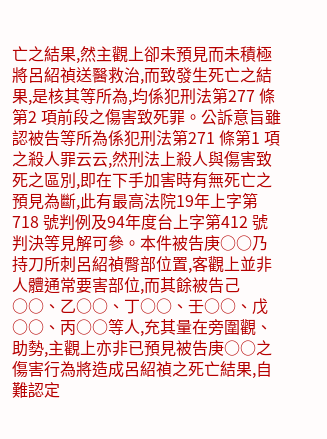亡之結果,然主觀上卻未預見而未積極將呂紹禎送醫救治,而致發生死亡之結果,是核其等所為,均係犯刑法第277 條第2 項前段之傷害致死罪。公訴意旨雖認被告等所為係犯刑法第271 條第1 項之殺人罪云云,然刑法上殺人與傷害致死之區別,即在下手加害時有無死亡之預見為斷,此有最高法院19年上字第718 號判例及94年度台上字第412 號判決等見解可參。本件被告庚○○乃持刀所刺呂紹禎臀部位置,客觀上並非人體通常要害部位,而其餘被告己○○、乙○○、丁○○、壬○○、戊○○、丙○○等人,充其量在旁圍觀、助勢,主觀上亦非已預見被告庚○○之傷害行為將造成呂紹禎之死亡結果,自難認定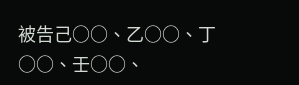被告己○○、乙○○、丁○○、壬○○、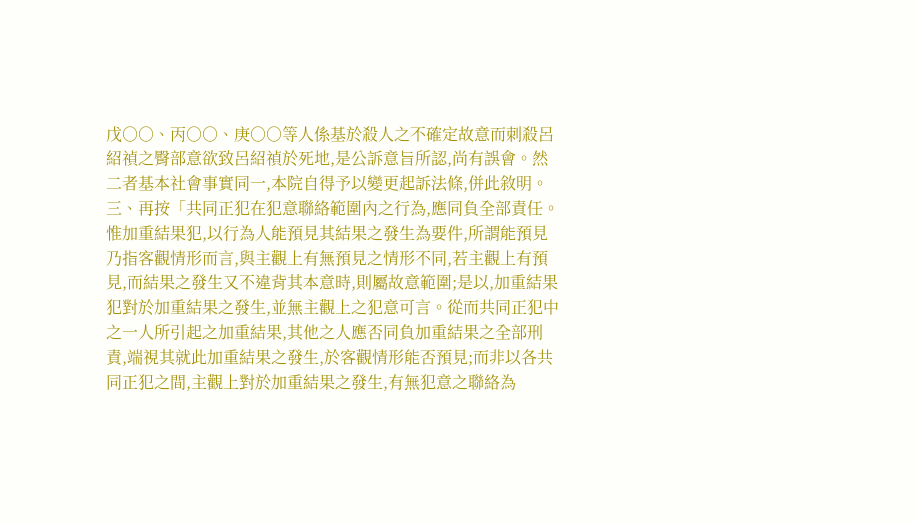戊○○、丙○○、庚○○等人係基於殺人之不確定故意而刺殺呂紹禎之臀部意欲致呂紹禎於死地,是公訴意旨所認,尚有誤會。然二者基本社會事實同一,本院自得予以變更起訴法條,併此敘明。
三、再按「共同正犯在犯意聯絡範圍內之行為,應同負全部責任。惟加重結果犯,以行為人能預見其結果之發生為要件,所謂能預見乃指客觀情形而言,與主觀上有無預見之情形不同,若主觀上有預見,而結果之發生又不違背其本意時,則屬故意範圍;是以,加重結果犯對於加重結果之發生,並無主觀上之犯意可言。從而共同正犯中之一人所引起之加重結果,其他之人應否同負加重結果之全部刑責,端視其就此加重結果之發生,於客觀情形能否預見;而非以各共同正犯之間,主觀上對於加重結果之發生,有無犯意之聯絡為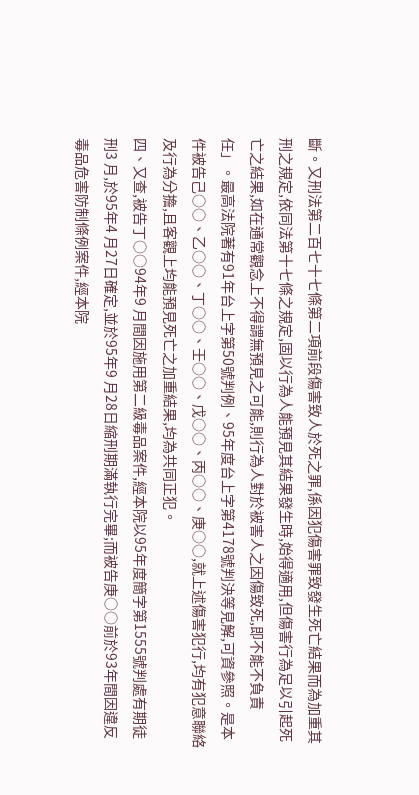斷。又刑法第二百七十七條第二項前段傷害致人於死之罪,係因犯傷害罪致發生死亡結果而為加重其刑之規定,依同法第十七條之規定,固以行為人能預見其結果發生時,始得適用,但傷害行為足以引起死亡之結果,如在通常觀念上不得謂無預見之可能,則行為人對於被害人之因傷致死,即不能不負責任」。最高法院著有91年台上字第50號判例、95年度台上字第4178號判決等見解,可資參照。是本件被告己○○、乙○○、丁○○、壬○○、戊○○、丙○○、庚○○,就上述傷害犯行,均有犯意聯絡及行為分擔,且客觀上均能預見死亡之加重結果,均為共同正犯。
四、又查,被告丁○○94年9 月間因施用第二級毒品案件,經本院以95年度簡字第1555號判處有期徒刑3 月,於95年4 月27日確定,並於95年9 月28日縮刑期滿執行完畢;而被告庚○○前於93年間因違反毒品危害防制條例案件,經本院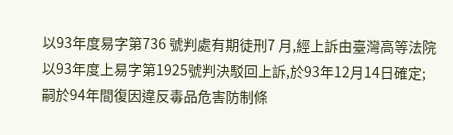以93年度易字第736 號判處有期徒刑7 月,經上訴由臺灣高等法院以93年度上易字第1925號判決駁回上訴,於93年12月14日確定;嗣於94年間復因違反毒品危害防制條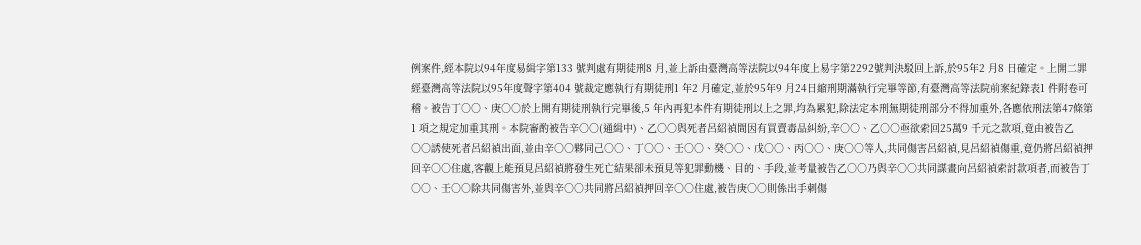例案件,經本院以94年度易緝字第133 號判處有期徒刑8 月,並上訴由臺灣高等法院以94年度上易字第2292號判決駁回上訴,於95年2 月8 日確定。上開二罪經臺灣高等法院以95年度聲字第404 號裁定應執行有期徒刑1 年2 月確定,並於95年9 月24日縮刑期滿執行完畢等節,有臺灣高等法院前案紀錄表1 件附卷可稽。被告丁○○、庚○○於上開有期徒刑執行完畢後,5 年內再犯本件有期徒刑以上之罪,均為累犯,除法定本刑無期徒刑部分不得加重外,各應依刑法第47條第1 項之規定加重其刑。本院審酌被告辛○○(通緝中)、乙○○與死者呂紹禎間因有買賣毒品糾紛,辛○○、乙○○亟欲索回25萬9 千元之款項,竟由被告乙○○誘使死者呂紹禎出面,並由辛○○夥同己○○、丁○○、壬○○、癸○○、戊○○、丙○○、庚○○等人,共同傷害呂紹禎,見呂紹禎傷重,竟仍將呂紹禎押回辛○○住處,客觀上能預見呂紹禎將發生死亡結果卻未預見等犯罪動機、目的、手段,並考量被告乙○○乃與辛○○共同謀畫向呂紹禎索討款項者,而被告丁○○、壬○○除共同傷害外,並與辛○○共同將呂紹禎押回辛○○住處,被告庚○○則係出手刺傷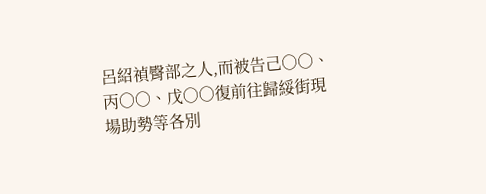呂紹禎臀部之人,而被告己○○、丙○○、戊○○復前往歸綏街現場助勢等各別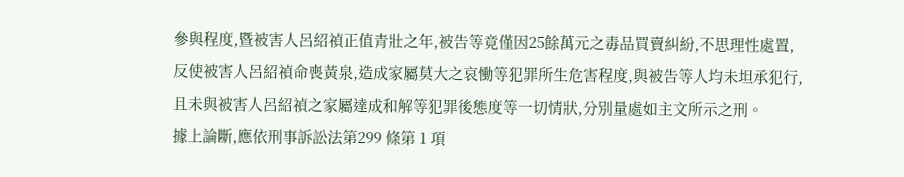參與程度,暨被害人呂紹禎正值青壯之年,被告等竟僅因25餘萬元之毒品買賣糾紛,不思理性處置,反使被害人呂紹禎命喪黃泉,造成家屬莫大之哀慟等犯罪所生危害程度,與被告等人均未坦承犯行,且未與被害人呂紹禎之家屬達成和解等犯罪後態度等一切情狀,分別量處如主文所示之刑。
據上論斷,應依刑事訴訟法第299 條第 1 項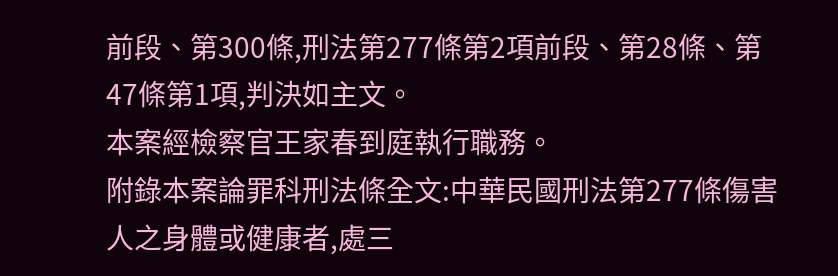前段、第300條,刑法第277條第2項前段、第28條、第47條第1項,判決如主文。
本案經檢察官王家春到庭執行職務。
附錄本案論罪科刑法條全文:中華民國刑法第277條傷害人之身體或健康者,處三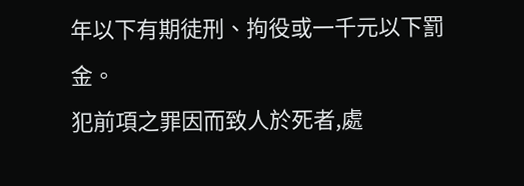年以下有期徒刑、拘役或一千元以下罰金。
犯前項之罪因而致人於死者,處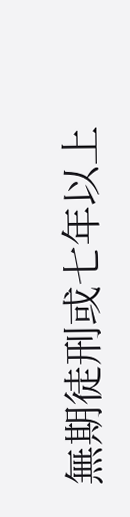無期徒刑或七年以上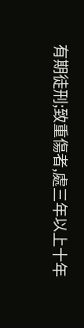有期徒刑;致重傷者,處三年以上十年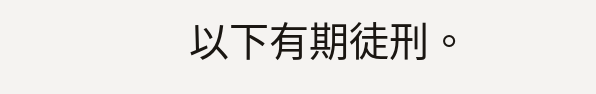以下有期徒刑。